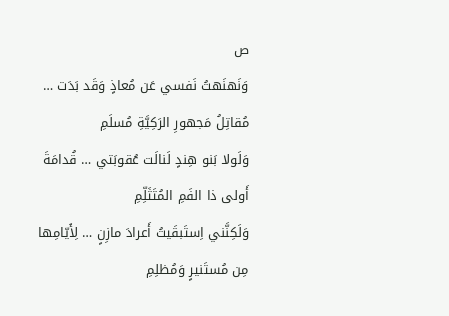ص
وَنَهنَهتُ نَفسي عَن مُعاذٍ وَقَد بَدَت … مُقاتِلُ مَجهورِ الرَكِيَّةِ مُسلَمِ
وَلَولا بَنو هِندٍ لَنالَت عُقوبَتي … قُدامَةَ أَولى ذا الفَمِ المُتَثَلِّمِ
وَلَكِنَّني اِستَبقَيتُ أَعرادَ مازِنٍ … لِأَيّامِها مِن مُستَنيرٍ وَمُظلِمِ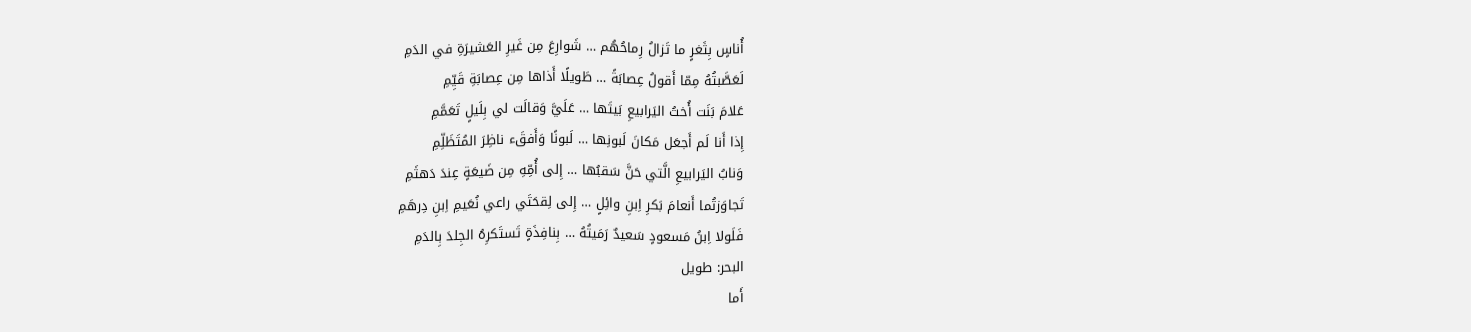أُناسٍ بِثَغرٍ ما تَزالُ رِماحُهُم … شَوارِعَ مِن غَيرِ العَشيرَةِ في الدَمِ
لَعَصَّبتُهُ مِمّا أَقولُ عِصابَةً … طَويلًا أَذاها مِن عِصابَةِ قَيِّمِ
عَلامَ بَنَت أُختُ اليَرابيعِ بَيتَها … عَلَيَّ وَقالَت لي بِلَيلٍ تَعَمَّمِ
إِذا أَنا لَم أَجعَل مَكانَ لَبونِها … لَبونًا وَأَفقَء ناظِرَ المُتَظَلِّمِ
وَنابُ اليَرابيعِ الَّتي حَنَّ سَقبُها … إِلى أُمِّهِ مِن ضَيعَةٍ عِندَ دَهثَمِ
تَجاوَزتُما أَنعامَ بَكرِ اِبنِ وائِلٍ … إِلى لِقحَتَي راعي نُعَيمِ اِبنِ دِرهَمِ
فَلَولا اِبنُ مَسعودٍ سَعيدٌ رَمَيتُهُ … بِنافِذَةٍ تَستَكرِهُ الجِلدَ بِالدَمِ
البحر: طويل
أَما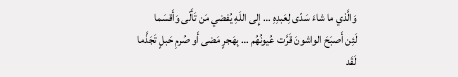وَالَّذي ما شاءَ سَدّى لِعَبدِهِ … إِلى اللَهِ يُفضي مَن تَأَلّى وَأَقسَما
لَئِن أَصبَحَ الواشونَ قَرَّت عُيونُهُم … بِهَجرٍ مَضى أَو صُرمِ حَبلٍ تَجَذَّما
لَقَد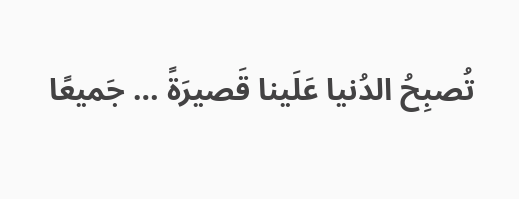تُصبِحُ الدُنيا عَلَينا قَصيرَةً … جَميعًا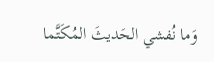وَما نُفشي الحَديثَ المُكَتَّما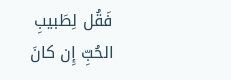فَقُل لِطَبيبِ الحُبِّ إِن كانَ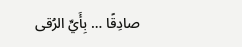صادِقًا … بِأَيِّ الرُقى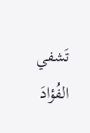تَشفي الفُؤادَ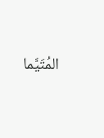المُتَيَّما